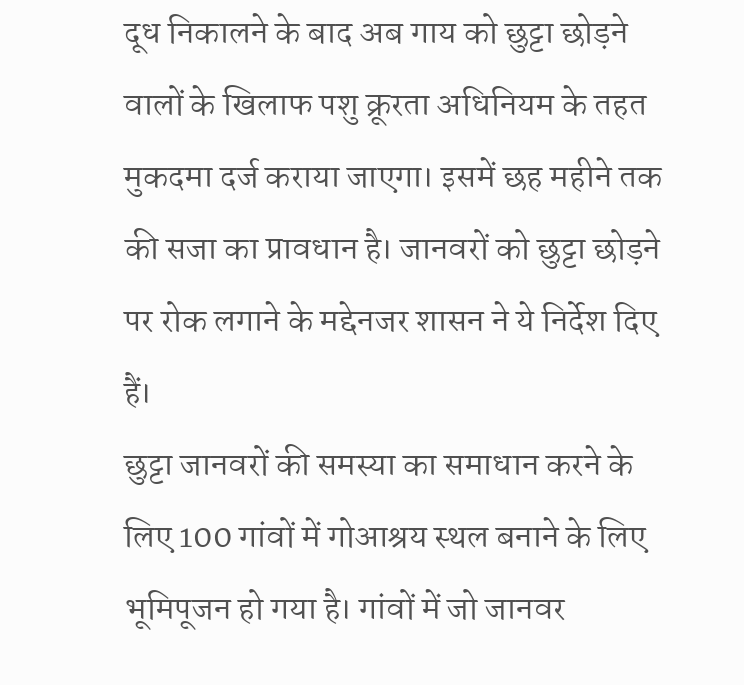दूध निकालने के बाद अब गाय को छुट्टा छोड़ने वालों के खिलाफ पशु क्रूरता अधिनियम के तहत मुकदमा दर्ज कराया जाएगा। इसमें छह महीने तक की सजा का प्रावधान है। जानवरों को छुट्टा छोड़ने पर रोक लगाने के मद्देनजर शासन ने ये निर्देश दिए हैं।
छुट्टा जानवरों की समस्या का समाधान करने के लिए 100 गांवों में गोआश्रय स्थल बनाने के लिए भूमिपूजन हो गया है। गांवों में जो जानवर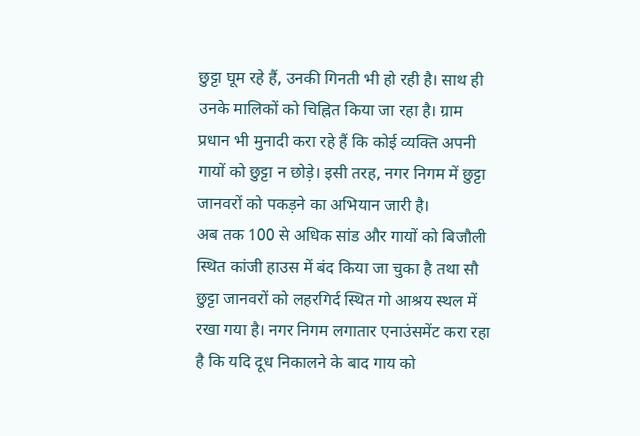छुट्टा घूम रहे हैं, उनकी गिनती भी हो रही है। साथ ही उनके मालिकों को चिह्नित किया जा रहा है। ग्राम प्रधान भी मुनादी करा रहे हैं कि कोई व्यक्ति अपनी गायों को छुट्टा न छोड़े। इसी तरह, नगर निगम में छुट्टा जानवरों को पकड़ने का अभियान जारी है।
अब तक 100 से अधिक सांड और गायों को बिजौली स्थित कांजी हाउस में बंद किया जा चुका है तथा सौ छुट्टा जानवरों को लहरगिर्द स्थित गो आश्रय स्थल में रखा गया है। नगर निगम लगातार एनाउंसमेंट करा रहा है कि यदि दूध निकालने के बाद गाय को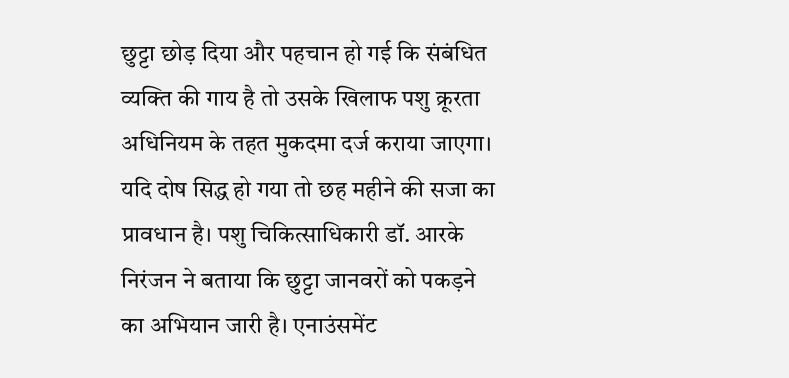छुट्टा छोड़ दिया और पहचान हो गई कि संबंधित व्यक्ति की गाय है तो उसके खिलाफ पशु क्रूरता अधिनियम के तहत मुकदमा दर्ज कराया जाएगा।
यदि दोष सिद्ध हो गया तो छह महीने की सजा का प्रावधान है। पशु चिकित्साधिकारी डॉ. आरके निरंजन ने बताया कि छुट्टा जानवरों को पकड़ने का अभियान जारी है। एनाउंसमेंट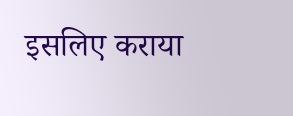इसलिए कराया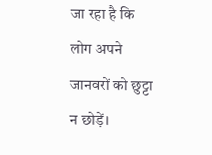जा रहा है कि लोग अपने जानवरों को छुट्टा न छोड़ें।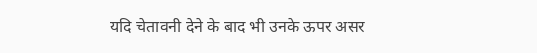यदि चेतावनी देने के बाद भी उनके ऊपर असर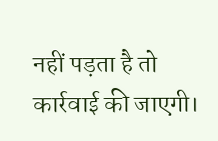नहीं पड़ता है तो कार्रवाई की जाएगी।